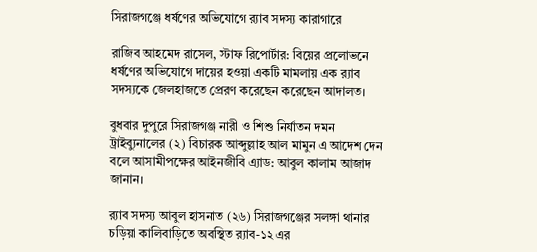সিরাজগঞ্জে ধর্ষণের অভিযোগে র‌্যাব সদস্য কারাগারে

রাজিব আহমেদ রাসেল, স্টাফ রিপোর্টার: বিয়ের প্রলোভনে ধর্ষণের অভিযোগে দায়ের হওয়া একটি মামলায় এক র‌্যাব সদস্যকে জেলহাজতে প্রেরণ করেছেন করেছেন আদালত।

বুধবার দুপুরে সিরাজগঞ্জ নারী ও শিশু নির্যাতন দমন ট্রাইব্যুনালের (২) বিচারক আব্দুল্লাহ আল মামুন এ আদেশ দেন বলে আসামীপক্ষের আইনজীবি এ্যাড: আবুল কালাম আজাদ জানান।

র‌্যাব সদস্য আবুল হাসনাত (২৬) সিরাজগঞ্জের সলঙ্গা থানার চড়িয়া কালিবাড়িতে অবস্থিত র‌্যাব-১২ এর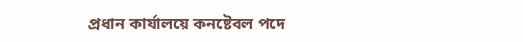প্রধান কার্যালয়ে কনষ্টেবল পদে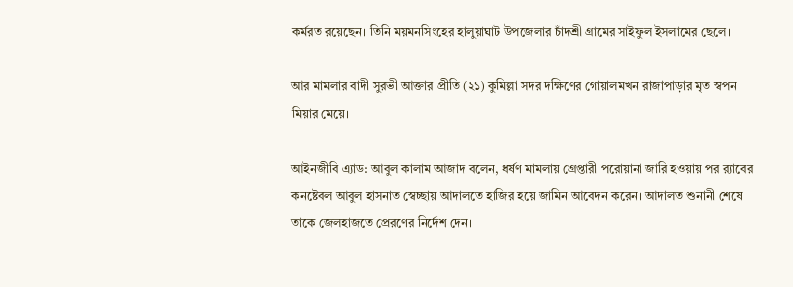কর্মরত রয়েছেন। তিনি ময়মনসিংহের হালুয়াঘাট উপজেলার চাঁদশ্রী গ্রামের সাইফুল ইসলামের ছেলে।

আর মামলার বাদী সুরভী আক্তার প্রীতি (২১) কুমিল্লা সদর দক্ষিণের গোয়ালমখন রাজাপাড়ার মৃত স্বপন মিয়ার মেয়ে।

আইনজীবি এ্যাড: আবুল কালাম আজাদ বলেন, ধর্ষণ মামলায় গ্রেপ্তারী পরোয়ানা জারি হওয়ায় পর র‌্যাবের কনষ্টেবল আবুল হাসনাত স্বেচ্ছায় আদালতে হাজির হয়ে জামিন আবেদন করেন। আদালত শুনানী শেষে তাকে জেলহাজতে প্রেরণের নির্দেশ দেন।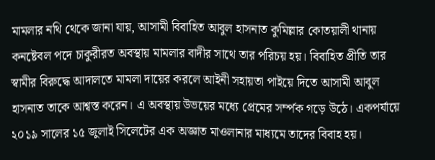মামলার নথি থেকে জানা যায়, আসামী বিবাহিত আবুল হাসনাত কুমিল্লার কোতয়ালী থানায় কনষ্টেবল পদে চাকুরীরত অবস্থায় মামলার বাদীর সাথে তার পরিচয় হয়। বিবাহিত প্রীতি তার স্বামীর বিরুদ্ধে আদালতে মামলা দায়ের করলে আইনী সহায়তা পাইয়ে দিতে আসামী আবুল হাসনাত তাকে আশ্বস্ত করেন। এ অবস্থায় উভয়ের মধ্যে প্রেমের সর্ম্পক গড়ে উঠে। একপর্যায়ে ২০১৯ সালের ১৫ জুলাই সিলেটের এক অজ্ঞাত মাওলানার মাধ্যমে তাদের বিবাহ হয়।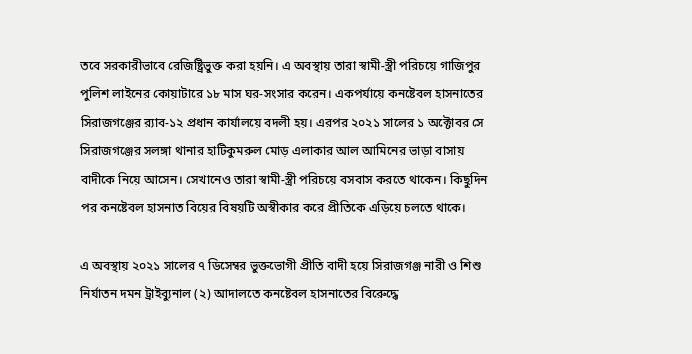তবে সরকারীভাবে রেজিষ্ট্রিভুক্ত করা হয়নি। এ অবস্থায় তারা স্বামী-স্ত্রী পরিচয়ে গাজিপুর পুলিশ লাইনের কোয়াটারে ১৮ মাস ঘর-সংসার করেন। একপর্যায়ে কনষ্টেবল হাসনাতের সিরাজগঞ্জের র‌্যাব-১২ প্রধান কার্যালয়ে বদলী হয়। এরপর ২০২১ সালের ১ অক্টোবর সে সিরাজগঞ্জের সলঙ্গা থানার হাটিকুমরুল মোড় এলাকার আল আমিনের ভাড়া বাসায় বাদীকে নিয়ে আসেন। সেখানেও তারা স্বামী-স্ত্রী পরিচয়ে বসবাস করতে থাকেন। কিছুদিন পর কনষ্টেবল হাসনাত বিয়ের বিষয়টি অস্বীকার করে প্রীতিকে এড়িয়ে চলতে থাকে।

এ অবস্থায় ২০২১ সালের ৭ ডিসেম্বর ভুক্তভোগী প্রীতি বাদী হয়ে সিরাজগঞ্জ নারী ও শিশু নির্যাতন দমন ট্রাইব্যুনাল (২) আদালতে কনষ্টেবল হাসনাতের বিরেুদ্ধে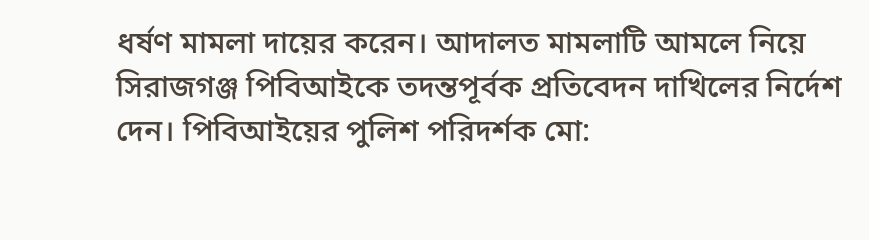ধর্ষণ মামলা দায়ের করেন। আদালত মামলাটি আমলে নিয়ে সিরাজগঞ্জ পিবিআইকে তদন্তপূর্বক প্রতিবেদন দাখিলের নির্দেশ দেন। পিবিআইয়ের পুলিশ পরিদর্শক মো: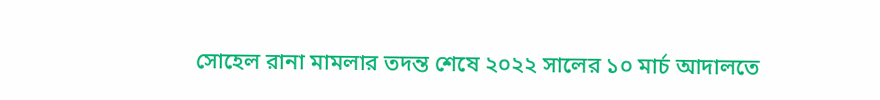সোহেল রানা মামলার তদন্ত শেষে ২০২২ সালের ১০ মার্চ আদালতে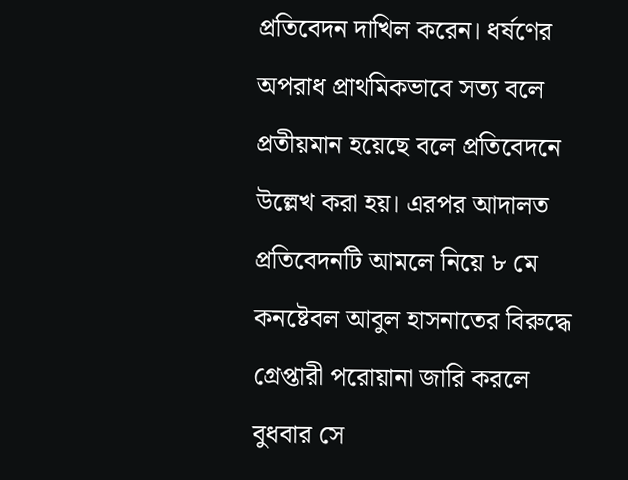প্রতিবেদন দাখিল করেন। ধর্ষণের অপরাধ প্রাথমিকভাবে সত্য বলে প্রতীয়মান হয়েছে বলে প্রতিবেদনে উল্লেখ করা হয়। এরপর আদালত প্রতিবেদনটি আমলে নিয়ে ৮ মে কনষ্টেবল আবুল হাসনাতের বিরুদ্ধে গ্রেপ্তারী পরোয়ানা জারি করলে বুধবার সে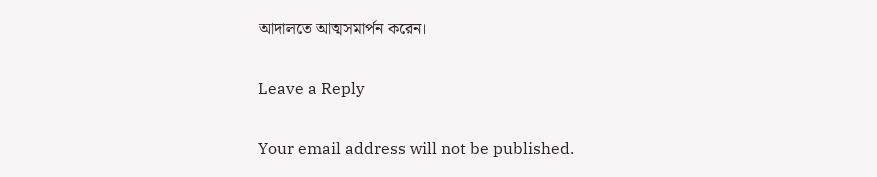আদালতে আত্মসমার্পন করেন।

Leave a Reply

Your email address will not be published.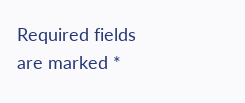Required fields are marked *